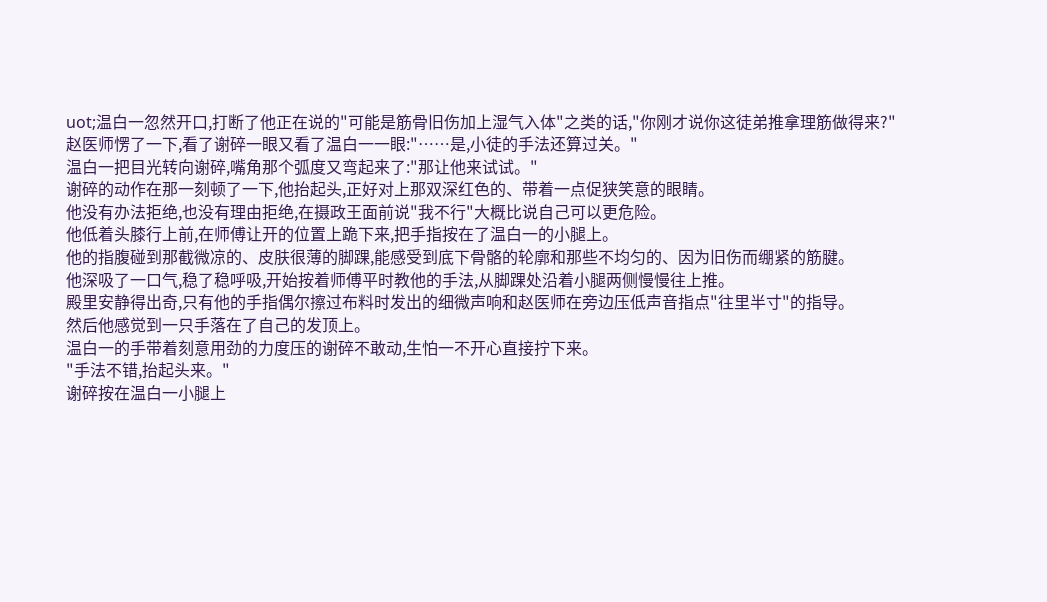uot;温白一忽然开口,打断了他正在说的"可能是筋骨旧伤加上湿气入体"之类的话,"你刚才说你这徒弟推拿理筋做得来?"
赵医师愣了一下,看了谢碎一眼又看了温白一一眼:"……是,小徒的手法还算过关。"
温白一把目光转向谢碎,嘴角那个弧度又弯起来了:"那让他来试试。"
谢碎的动作在那一刻顿了一下,他抬起头,正好对上那双深红色的、带着一点促狭笑意的眼睛。
他没有办法拒绝,也没有理由拒绝,在摄政王面前说"我不行"大概比说自己可以更危险。
他低着头膝行上前,在师傅让开的位置上跪下来,把手指按在了温白一的小腿上。
他的指腹碰到那截微凉的、皮肤很薄的脚踝,能感受到底下骨骼的轮廓和那些不均匀的、因为旧伤而绷紧的筋腱。
他深吸了一口气,稳了稳呼吸,开始按着师傅平时教他的手法,从脚踝处沿着小腿两侧慢慢往上推。
殿里安静得出奇,只有他的手指偶尔擦过布料时发出的细微声响和赵医师在旁边压低声音指点"往里半寸"的指导。
然后他感觉到一只手落在了自己的发顶上。
温白一的手带着刻意用劲的力度压的谢碎不敢动,生怕一不开心直接拧下来。
"手法不错,抬起头来。"
谢碎按在温白一小腿上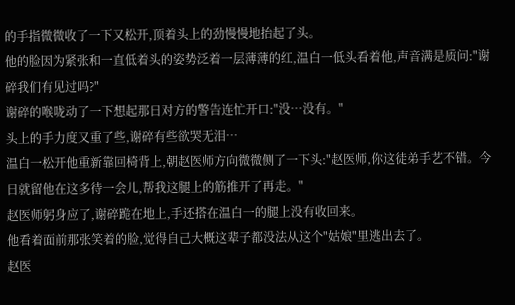的手指微微收了一下又松开,顶着头上的劲慢慢地抬起了头。
他的脸因为紧张和一直低着头的姿势泛着一层薄薄的红,温白一低头看着他,声音满是质问:"谢碎我们有见过吗?"
谢碎的喉咙动了一下想起那日对方的警告连忙开口:"没…没有。"
头上的手力度又重了些,谢碎有些欲哭无泪…
温白一松开他重新靠回椅背上,朝赵医师方向微微侧了一下头:"赵医师,你这徒弟手艺不错。今日就留他在这多待一会儿,帮我这腿上的筋推开了再走。"
赵医师躬身应了,谢碎跪在地上,手还搭在温白一的腿上没有收回来。
他看着面前那张笑着的脸,觉得自己大概这辈子都没法从这个"姑娘"里逃出去了。
赵医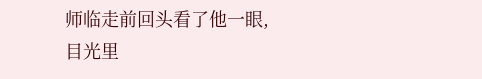师临走前回头看了他一眼,目光里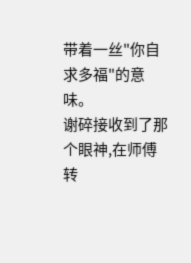带着一丝"你自求多福"的意味。
谢碎接收到了那个眼神,在师傅转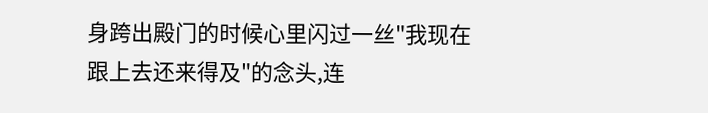身跨出殿门的时候心里闪过一丝"我现在跟上去还来得及"的念头,连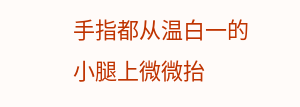手指都从温白一的小腿上微微抬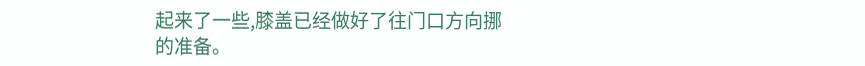起来了一些,膝盖已经做好了往门口方向挪的准备。